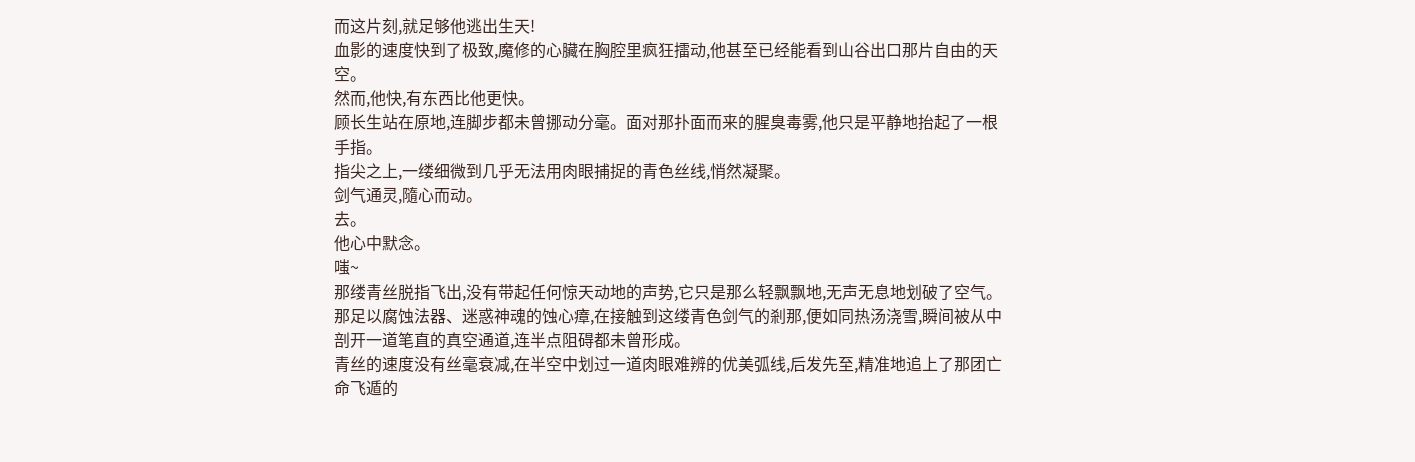而这片刻,就足够他逃出生天!
血影的速度快到了极致,魔修的心臟在胸腔里疯狂擂动,他甚至已经能看到山谷出口那片自由的天空。
然而,他快,有东西比他更快。
顾长生站在原地,连脚步都未曾挪动分毫。面对那扑面而来的腥臭毒雾,他只是平静地抬起了一根手指。
指尖之上,一缕细微到几乎无法用肉眼捕捉的青色丝线,悄然凝聚。
剑气通灵,隨心而动。
去。
他心中默念。
嗤~
那缕青丝脱指飞出,没有带起任何惊天动地的声势,它只是那么轻飘飘地,无声无息地划破了空气。
那足以腐蚀法器、迷惑神魂的蚀心瘴,在接触到这缕青色剑气的剎那,便如同热汤浇雪,瞬间被从中剖开一道笔直的真空通道,连半点阻碍都未曾形成。
青丝的速度没有丝毫衰减,在半空中划过一道肉眼难辨的优美弧线,后发先至,精准地追上了那团亡命飞遁的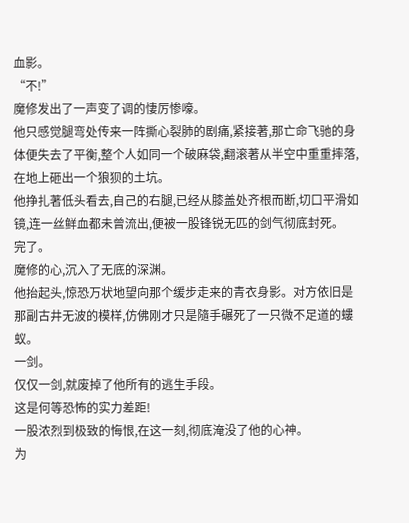血影。
“不!”
魔修发出了一声变了调的悽厉惨嚎。
他只感觉腿弯处传来一阵撕心裂肺的剧痛,紧接著,那亡命飞驰的身体便失去了平衡,整个人如同一个破麻袋,翻滚著从半空中重重摔落,在地上砸出一个狼狈的土坑。
他挣扎著低头看去,自己的右腿,已经从膝盖处齐根而断,切口平滑如镜,连一丝鲜血都未曾流出,便被一股锋锐无匹的剑气彻底封死。
完了。
魔修的心,沉入了无底的深渊。
他抬起头,惊恐万状地望向那个缓步走来的青衣身影。对方依旧是那副古井无波的模样,仿佛刚才只是隨手碾死了一只微不足道的螻蚁。
一剑。
仅仅一剑,就废掉了他所有的逃生手段。
这是何等恐怖的实力差距!
一股浓烈到极致的悔恨,在这一刻,彻底淹没了他的心神。
为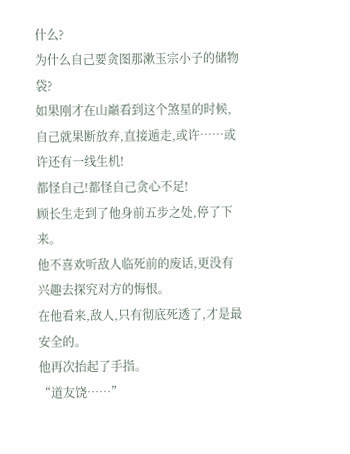什么?
为什么自己要贪图那漱玉宗小子的储物袋?
如果刚才在山巔看到这个煞星的时候,自己就果断放弃,直接遁走,或许……或许还有一线生机!
都怪自己!都怪自己贪心不足!
顾长生走到了他身前五步之处,停了下来。
他不喜欢听敌人临死前的废话,更没有兴趣去探究对方的悔恨。
在他看来,敌人,只有彻底死透了,才是最安全的。
他再次抬起了手指。
“道友饶……”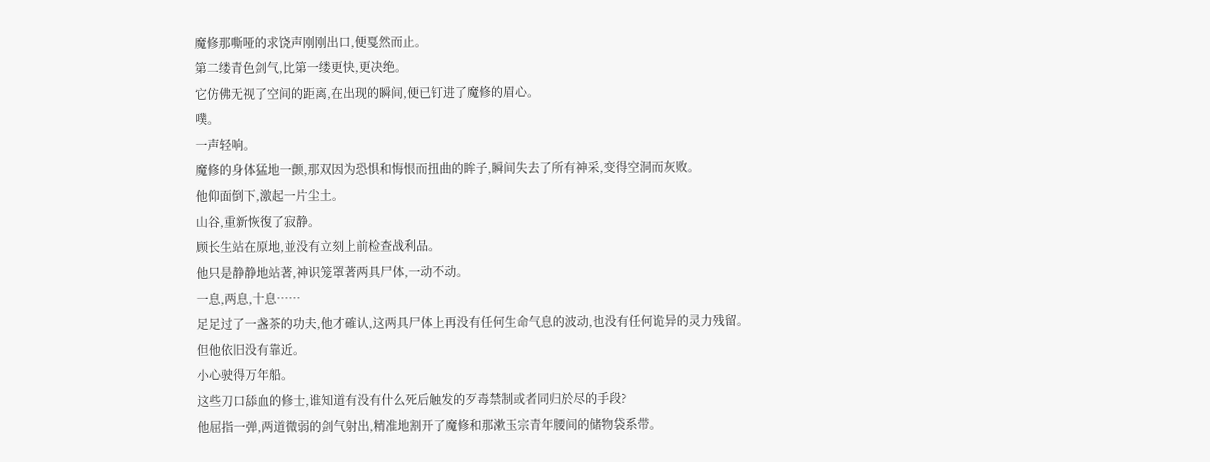魔修那嘶哑的求饶声刚刚出口,便戛然而止。
第二缕青色剑气,比第一缕更快,更决绝。
它仿佛无视了空间的距离,在出现的瞬间,便已钉进了魔修的眉心。
噗。
一声轻响。
魔修的身体猛地一颤,那双因为恐惧和悔恨而扭曲的眸子,瞬间失去了所有神采,变得空洞而灰败。
他仰面倒下,激起一片尘土。
山谷,重新恢復了寂静。
顾长生站在原地,並没有立刻上前检查战利品。
他只是静静地站著,神识笼罩著两具尸体,一动不动。
一息,两息,十息……
足足过了一盏茶的功夫,他才確认,这两具尸体上再没有任何生命气息的波动,也没有任何诡异的灵力残留。
但他依旧没有靠近。
小心驶得万年船。
这些刀口舔血的修士,谁知道有没有什么死后触发的歹毒禁制或者同归於尽的手段?
他屈指一弹,两道微弱的剑气射出,精准地割开了魔修和那漱玉宗青年腰间的储物袋系带。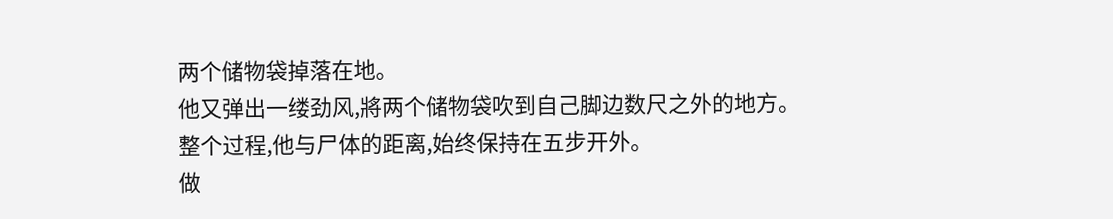两个储物袋掉落在地。
他又弹出一缕劲风,將两个储物袋吹到自己脚边数尺之外的地方。
整个过程,他与尸体的距离,始终保持在五步开外。
做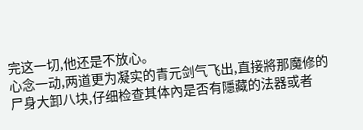完这一切,他还是不放心。
心念一动,两道更为凝实的青元剑气飞出,直接將那魔修的尸身大卸八块,仔细检查其体內是否有隱藏的法器或者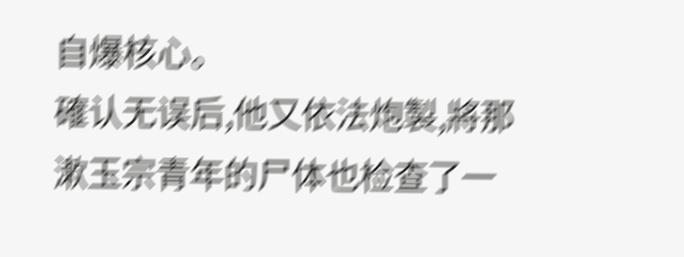自爆核心。
確认无误后,他又依法炮製,將那漱玉宗青年的尸体也检查了一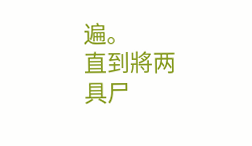遍。
直到將两具尸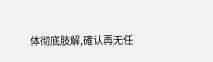体彻底肢解,確认再无任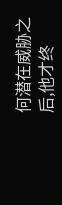何潜在威胁之后,他才终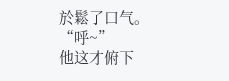於鬆了口气。
“呼~”
他这才俯下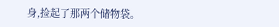身,捡起了那两个储物袋。